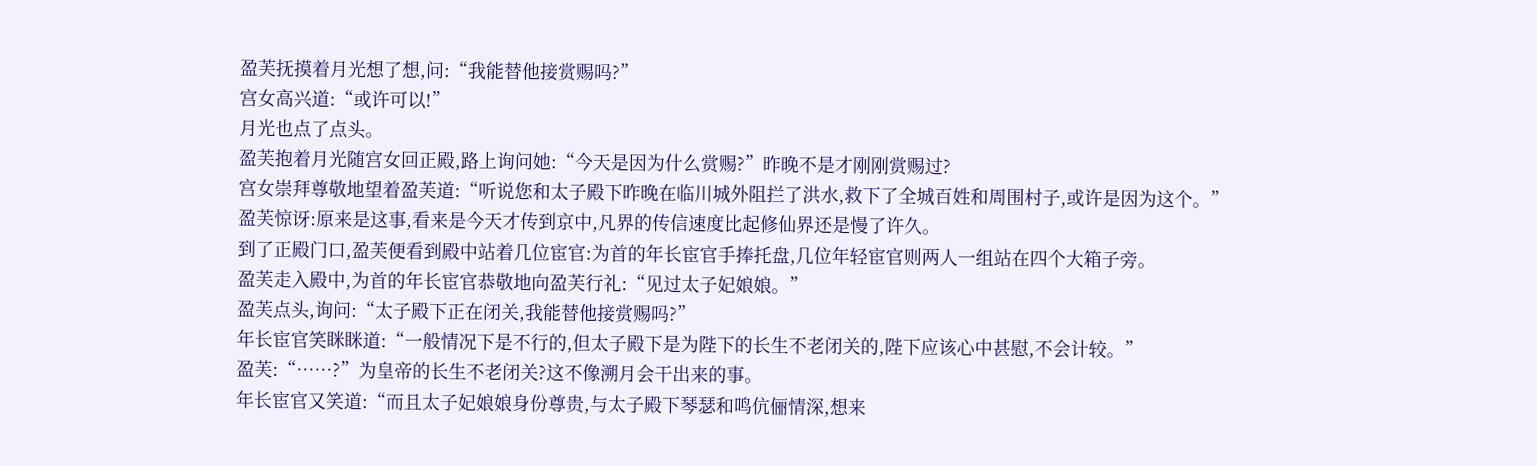盈芙抚摸着月光想了想,问:“我能替他接赏赐吗?”
宫女高兴道:“或许可以!”
月光也点了点头。
盈芙抱着月光随宫女回正殿,路上询问她:“今天是因为什么赏赐?”昨晚不是才刚刚赏赐过?
宫女崇拜尊敬地望着盈芙道:“听说您和太子殿下昨晚在临川城外阻拦了洪水,救下了全城百姓和周围村子,或许是因为这个。”
盈芙惊讶:原来是这事,看来是今天才传到京中,凡界的传信速度比起修仙界还是慢了许久。
到了正殿门口,盈芙便看到殿中站着几位宦官:为首的年长宦官手捧托盘,几位年轻宦官则两人一组站在四个大箱子旁。
盈芙走入殿中,为首的年长宦官恭敬地向盈芙行礼:“见过太子妃娘娘。”
盈芙点头,询问:“太子殿下正在闭关,我能替他接赏赐吗?”
年长宦官笑眯眯道:“一般情况下是不行的,但太子殿下是为陛下的长生不老闭关的,陛下应该心中甚慰,不会计较。”
盈芙:“……?”为皇帝的长生不老闭关?这不像溯月会干出来的事。
年长宦官又笑道:“而且太子妃娘娘身份尊贵,与太子殿下琴瑟和鸣伉俪情深,想来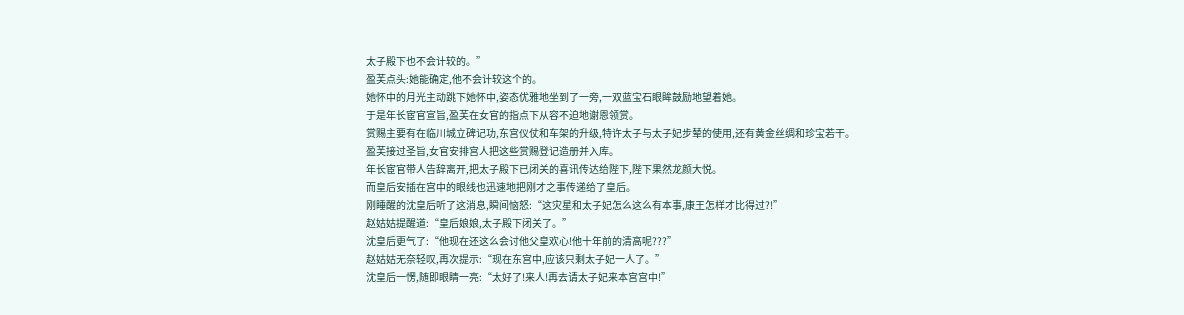太子殿下也不会计较的。”
盈芙点头:她能确定,他不会计较这个的。
她怀中的月光主动跳下她怀中,姿态优雅地坐到了一旁,一双蓝宝石眼眸鼓励地望着她。
于是年长宦官宣旨,盈芙在女官的指点下从容不迫地谢恩领赏。
赏赐主要有在临川城立碑记功,东宫仪仗和车架的升级,特许太子与太子妃步辇的使用,还有黄金丝绸和珍宝若干。
盈芙接过圣旨,女官安排宫人把这些赏赐登记造册并入库。
年长宦官带人告辞离开,把太子殿下已闭关的喜讯传达给陛下,陛下果然龙颜大悦。
而皇后安插在宫中的眼线也迅速地把刚才之事传递给了皇后。
刚睡醒的沈皇后听了这消息,瞬间恼怒:“这灾星和太子妃怎么这么有本事,康王怎样才比得过?!”
赵姑姑提醒道:“皇后娘娘,太子殿下闭关了。”
沈皇后更气了:“他现在还这么会讨他父皇欢心!他十年前的清高呢???”
赵姑姑无奈轻叹,再次提示:“现在东宫中,应该只剩太子妃一人了。”
沈皇后一愣,随即眼睛一亮:“太好了!来人!再去请太子妃来本宫宫中!”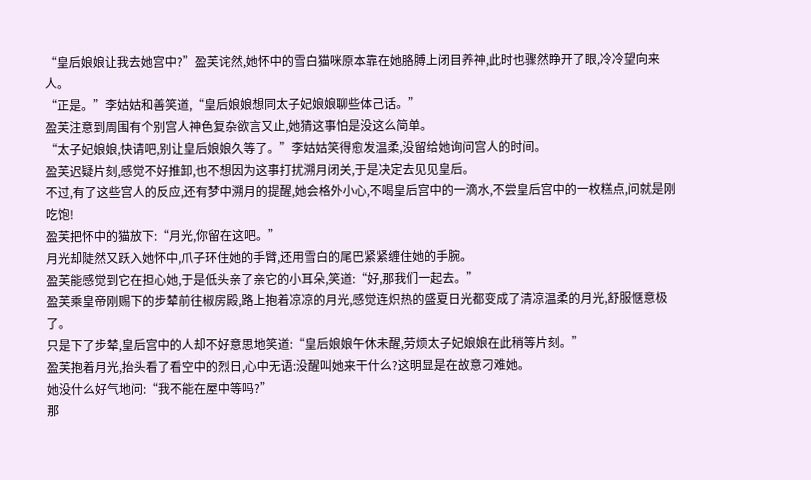“皇后娘娘让我去她宫中?”盈芙诧然,她怀中的雪白猫咪原本靠在她胳膊上闭目养神,此时也骤然睁开了眼,冷冷望向来人。
“正是。”李姑姑和善笑道,“皇后娘娘想同太子妃娘娘聊些体己话。”
盈芙注意到周围有个别宫人神色复杂欲言又止,她猜这事怕是没这么简单。
“太子妃娘娘,快请吧,别让皇后娘娘久等了。”李姑姑笑得愈发温柔,没留给她询问宫人的时间。
盈芙迟疑片刻,感觉不好推卸,也不想因为这事打扰溯月闭关,于是决定去见见皇后。
不过,有了这些宫人的反应,还有梦中溯月的提醒,她会格外小心,不喝皇后宫中的一滴水,不尝皇后宫中的一枚糕点,问就是刚吃饱!
盈芙把怀中的猫放下:“月光,你留在这吧。”
月光却陡然又跃入她怀中,爪子环住她的手臂,还用雪白的尾巴紧紧缠住她的手腕。
盈芙能感觉到它在担心她,于是低头亲了亲它的小耳朵,笑道:“好,那我们一起去。”
盈芙乘皇帝刚赐下的步辇前往椒房殿,路上抱着凉凉的月光,感觉连炽热的盛夏日光都变成了清凉温柔的月光,舒服惬意极了。
只是下了步辇,皇后宫中的人却不好意思地笑道:“皇后娘娘午休未醒,劳烦太子妃娘娘在此稍等片刻。”
盈芙抱着月光,抬头看了看空中的烈日,心中无语:没醒叫她来干什么?这明显是在故意刁难她。
她没什么好气地问:“我不能在屋中等吗?”
那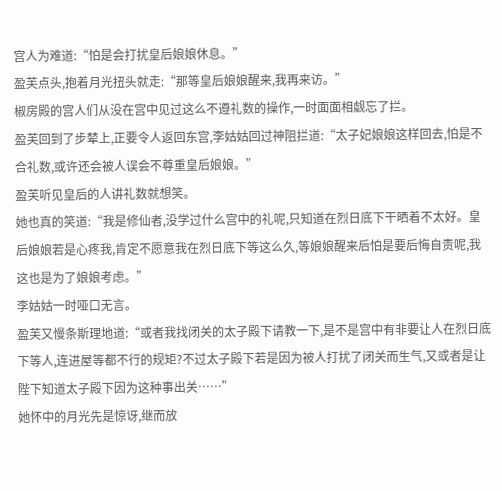宫人为难道:“怕是会打扰皇后娘娘休息。”
盈芙点头,抱着月光扭头就走:“那等皇后娘娘醒来,我再来访。”
椒房殿的宫人们从没在宫中见过这么不遵礼数的操作,一时面面相觑忘了拦。
盈芙回到了步辇上,正要令人返回东宫,李姑姑回过神阻拦道:“太子妃娘娘这样回去,怕是不合礼数,或许还会被人误会不尊重皇后娘娘。”
盈芙听见皇后的人讲礼数就想笑。
她也真的笑道:“我是修仙者,没学过什么宫中的礼呢,只知道在烈日底下干晒着不太好。皇后娘娘若是心疼我,肯定不愿意我在烈日底下等这么久,等娘娘醒来后怕是要后悔自责呢,我这也是为了娘娘考虑。”
李姑姑一时哑口无言。
盈芙又慢条斯理地道:“或者我找闭关的太子殿下请教一下,是不是宫中有非要让人在烈日底下等人,连进屋等都不行的规矩?不过太子殿下若是因为被人打扰了闭关而生气,又或者是让陛下知道太子殿下因为这种事出关……”
她怀中的月光先是惊讶,继而放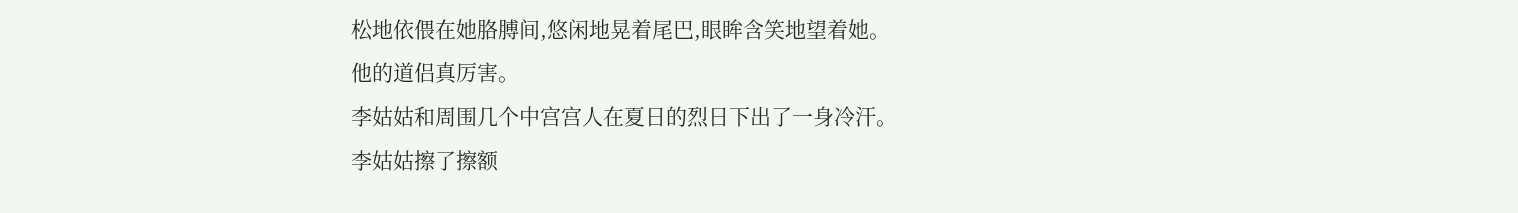松地依偎在她胳膊间,悠闲地晃着尾巴,眼眸含笑地望着她。
他的道侣真厉害。
李姑姑和周围几个中宫宫人在夏日的烈日下出了一身冷汗。
李姑姑擦了擦额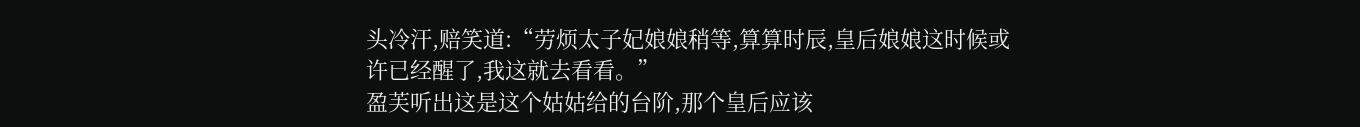头冷汗,赔笑道:“劳烦太子妃娘娘稍等,算算时辰,皇后娘娘这时候或许已经醒了,我这就去看看。”
盈芙听出这是这个姑姑给的台阶,那个皇后应该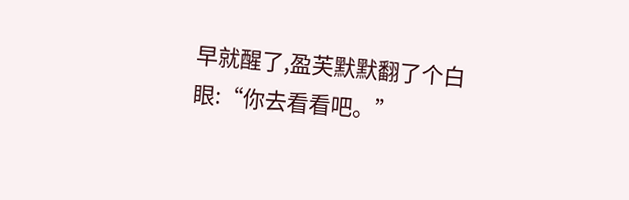早就醒了,盈芙默默翻了个白眼:“你去看看吧。”